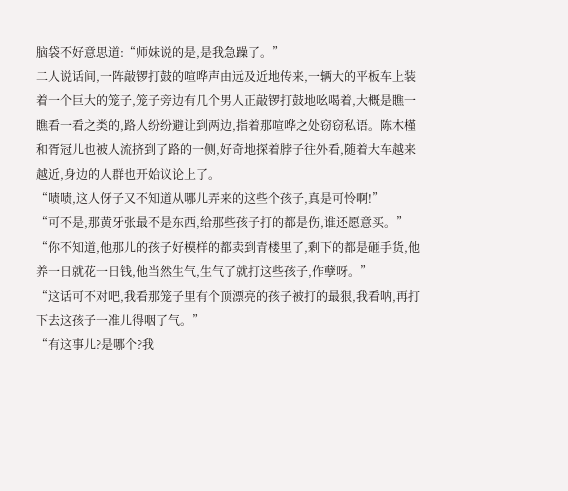脑袋不好意思道:“师妹说的是,是我急躁了。”
二人说话间,一阵敲锣打鼓的喧哗声由远及近地传来,一辆大的平板车上装着一个巨大的笼子,笼子旁边有几个男人正敲锣打鼓地吆喝着,大概是瞧一瞧看一看之类的,路人纷纷避让到两边,指着那喧哗之处窃窃私语。陈木槿和胥冠儿也被人流挤到了路的一侧,好奇地探着脖子往外看,随着大车越来越近,身边的人群也开始议论上了。
“啧啧,这人伢子又不知道从哪儿弄来的这些个孩子,真是可怜啊!”
“可不是,那黄牙张最不是东西,给那些孩子打的都是伤,谁还愿意买。”
“你不知道,他那儿的孩子好模样的都卖到青楼里了,剩下的都是砸手货,他养一日就花一日钱,他当然生气,生气了就打这些孩子,作孽呀。”
“这话可不对吧,我看那笼子里有个顶漂亮的孩子被打的最狠,我看呐,再打下去这孩子一准儿得咽了气。”
“有这事儿?是哪个?我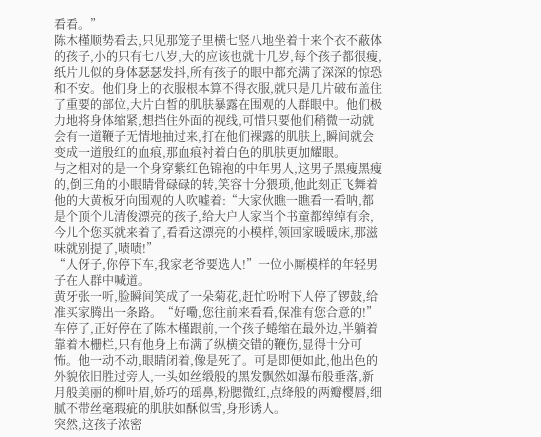看看。”
陈木槿顺势看去,只见那笼子里横七竖八地坐着十来个衣不蔽体的孩子,小的只有七八岁,大的应该也就十几岁,每个孩子都很瘦,纸片儿似的身体瑟瑟发抖,所有孩子的眼中都充满了深深的惊恐和不安。他们身上的衣服根本算不得衣服,就只是几片破布盖住了重要的部位,大片白皙的肌肤暴露在围观的人群眼中。他们极力地将身体缩紧,想挡住外面的视线,可惜只要他们稍微一动就会有一道鞭子无情地抽过来,打在他们裸露的肌肤上,瞬间就会变成一道殷红的血痕,那血痕衬着白色的肌肤更加耀眼。
与之相对的是一个身穿紫红色锦袍的中年男人,这男子黑瘦黑瘦的,倒三角的小眼睛骨碌碌的转,笑容十分猥琐,他此刻正飞舞着他的大黄板牙向围观的人吹嘘着:“大家伙瞧一瞧看一看呐,都是个顶个儿清俊漂亮的孩子,给大户人家当个书童都绰绰有余,今儿个您买就来着了,看看这漂亮的小模样,领回家暖暖床,那滋味就别提了,啧啧!”
“人伢子,你停下车,我家老爷要选人!”一位小厮模样的年轻男子在人群中喊道。
黄牙张一听,脸瞬间笑成了一朵菊花,赶忙吩咐下人停了锣鼓,给准买家腾出一条路。“好嘞,您往前来看看,保准有您合意的!”
车停了,正好停在了陈木槿跟前,一个孩子蜷缩在最外边,半躺着靠着木栅栏,只有他身上布满了纵横交错的鞭伤,显得十分可怖。他一动不动,眼睛闭着,像是死了。可是即便如此,他出色的外貌依旧胜过旁人,一头如丝缎般的黑发飘然如瀑布般垂落,新月般美丽的柳叶眉,娇巧的瑶鼻,粉腮微红,点绛般的两瓣樱唇,细腻不带丝毫瑕疵的肌肤如酥似雪,身形诱人。
突然,这孩子浓密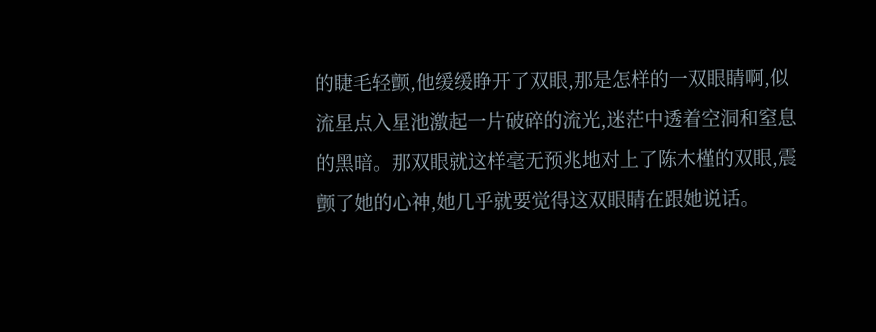的睫毛轻颤,他缓缓睁开了双眼,那是怎样的一双眼睛啊,似流星点入星池激起一片破碎的流光,迷茫中透着空洞和窒息的黑暗。那双眼就这样毫无预兆地对上了陈木槿的双眼,震颤了她的心神,她几乎就要觉得这双眼睛在跟她说话。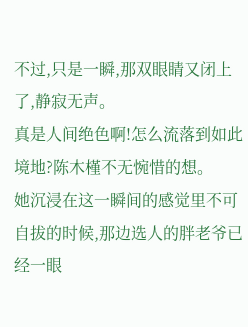不过,只是一瞬,那双眼睛又闭上了,静寂无声。
真是人间绝色啊!怎么流落到如此境地?陈木槿不无惋惜的想。
她沉浸在这一瞬间的感觉里不可自拔的时候,那边选人的胖老爷已经一眼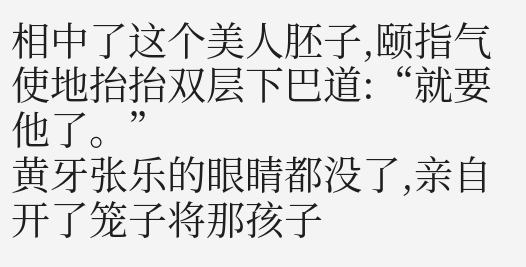相中了这个美人胚子,颐指气使地抬抬双层下巴道:“就要他了。”
黄牙张乐的眼睛都没了,亲自开了笼子将那孩子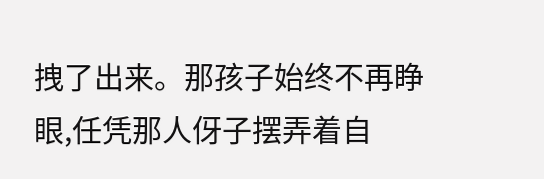拽了出来。那孩子始终不再睁眼,任凭那人伢子摆弄着自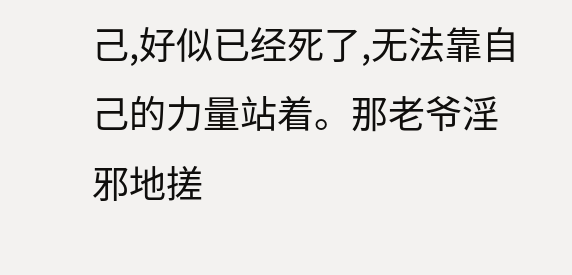己,好似已经死了,无法靠自己的力量站着。那老爷淫邪地搓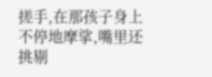搓手,在那孩子身上不停地摩挲,嘴里还挑剔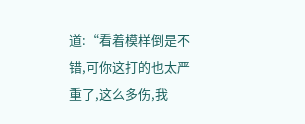道:“看着模样倒是不错,可你这打的也太严重了,这么多伤,我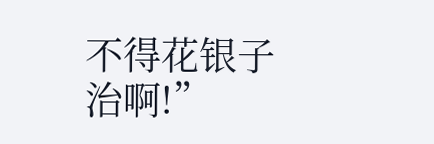不得花银子治啊!”